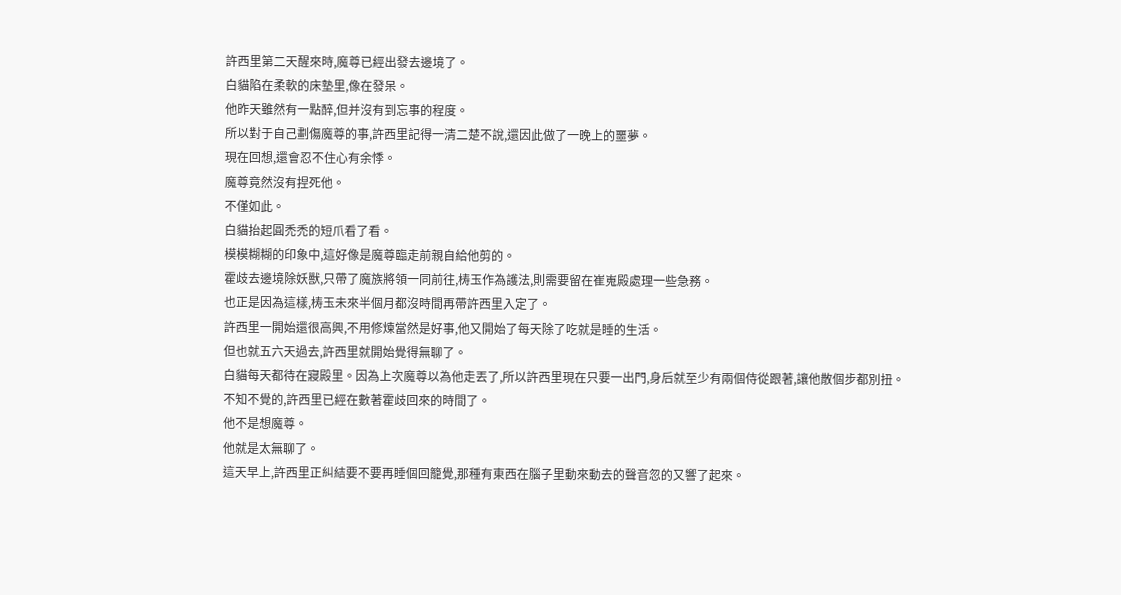許西里第二天醒來時,魔尊已經出發去邊境了。
白貓陷在柔軟的床墊里,像在發呆。
他昨天雖然有一點醉,但并沒有到忘事的程度。
所以對于自己劃傷魔尊的事,許西里記得一清二楚不說,還因此做了一晚上的噩夢。
現在回想,還會忍不住心有余悸。
魔尊竟然沒有捏死他。
不僅如此。
白貓抬起圓禿禿的短爪看了看。
模模糊糊的印象中,這好像是魔尊臨走前親自給他剪的。
霍歧去邊境除妖獸,只帶了魔族將領一同前往,梼玉作為護法,則需要留在崔嵬殿處理一些急務。
也正是因為這樣,梼玉未來半個月都沒時間再帶許西里入定了。
許西里一開始還很高興,不用修煉當然是好事,他又開始了每天除了吃就是睡的生活。
但也就五六天過去,許西里就開始覺得無聊了。
白貓每天都待在寢殿里。因為上次魔尊以為他走丟了,所以許西里現在只要一出門,身后就至少有兩個侍從跟著,讓他散個步都別扭。
不知不覺的,許西里已經在數著霍歧回來的時間了。
他不是想魔尊。
他就是太無聊了。
這天早上,許西里正糾結要不要再睡個回籠覺,那種有東西在腦子里動來動去的聲音忽的又響了起來。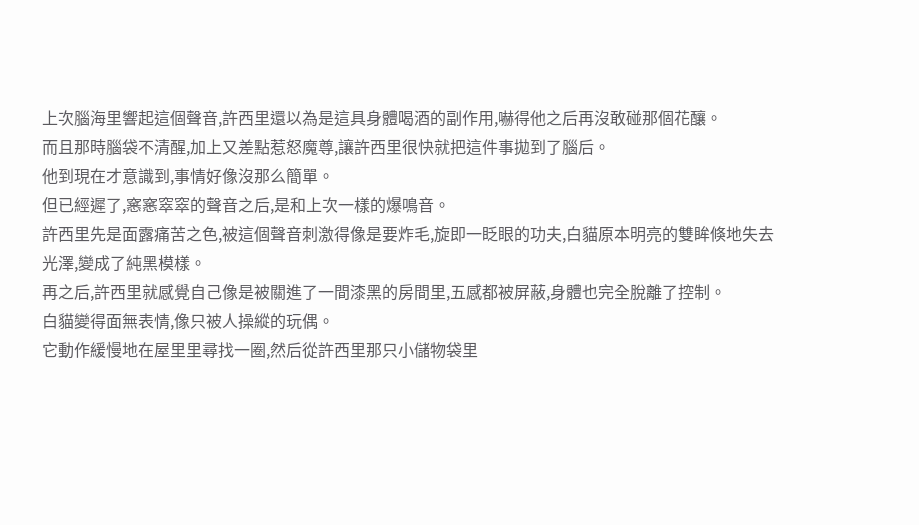上次腦海里響起這個聲音,許西里還以為是這具身體喝酒的副作用,嚇得他之后再沒敢碰那個花釀。
而且那時腦袋不清醒,加上又差點惹怒魔尊,讓許西里很快就把這件事拋到了腦后。
他到現在才意識到,事情好像沒那么簡單。
但已經遲了,窸窸窣窣的聲音之后,是和上次一樣的爆鳴音。
許西里先是面露痛苦之色,被這個聲音刺激得像是要炸毛,旋即一眨眼的功夫,白貓原本明亮的雙眸倏地失去光澤,變成了純黑模樣。
再之后,許西里就感覺自己像是被關進了一間漆黑的房間里,五感都被屏蔽,身體也完全脫離了控制。
白貓變得面無表情,像只被人操縱的玩偶。
它動作緩慢地在屋里里尋找一圈,然后從許西里那只小儲物袋里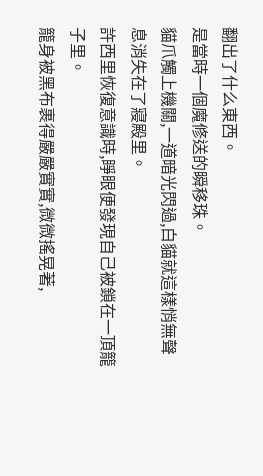翻出了什么東西。
是當時一個魔修送的瞬移珠。
貓爪觸上機關,一道暗光閃過,白貓就這樣悄無聲息消失在了寢殿里。
許西里恢復意識時,睜眼便發現自己被鎖在一頂籠子里。
籠身被黑布裹得嚴嚴實實,微微搖晃著,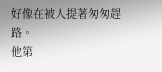好像在被人提著匆匆趕路。
他第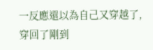一反應還以為自己又穿越了,穿回了剛到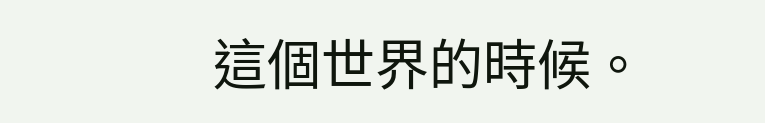這個世界的時候。